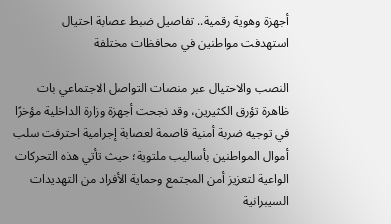أجهزة وهوية رقمية.. تفاصيل ضبط عصابة احتيال استهدفت مواطنين في محافظات مختلفة

النصب والاحتيال عبر منصات التواصل الاجتماعي بات ظاهرة تؤرق الكثيرين، وقد نجحت أجهزة وزارة الداخلية مؤخرًا في توجيه ضربة أمنية قاصمة لعصابة إجرامية احترفت سلب أموال المواطنين بأساليب ملتوية؛ حيث تأتي هذه التحركات الواعية لتعزيز أمن المجتمع وحماية الأفراد من التهديدات السيبرانية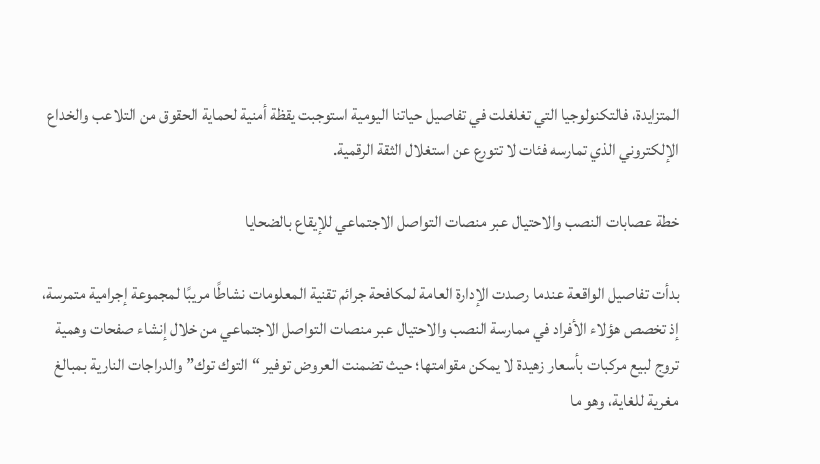المتزايدة، فالتكنولوجيا التي تغلغلت في تفاصيل حياتنا اليومية استوجبت يقظة أمنية لحماية الحقوق من التلاعب والخداع الإلكتروني الذي تمارسه فئات لا تتورع عن استغلال الثقة الرقمية.

خطة عصابات النصب والاحتيال عبر منصات التواصل الاجتماعي للإيقاع بالضحايا

بدأت تفاصيل الواقعة عندما رصدت الإدارة العامة لمكافحة جرائم تقنية المعلومات نشاطًا مريبًا لمجموعة إجرامية متمرسة، إذ تخصص هؤلاء الأفراد في ممارسة النصب والاحتيال عبر منصات التواصل الاجتماعي من خلال إنشاء صفحات وهمية تروج لبيع مركبات بأسعار زهيدة لا يمكن مقوامتها؛ حيث تضمنت العروض توفير “التوك توك” والدراجات النارية بمبالغ مغرية للغاية، وهو ما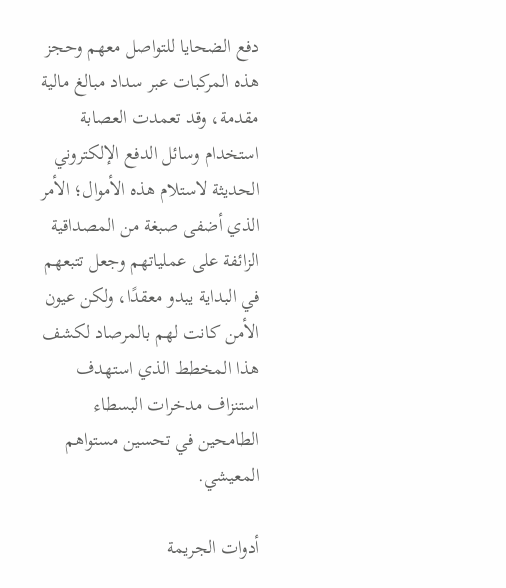دفع الضحايا للتواصل معهم وحجز هذه المركبات عبر سداد مبالغ مالية مقدمة، وقد تعمدت العصابة استخدام وسائل الدفع الإلكتروني الحديثة لاستلام هذه الأموال؛ الأمر الذي أضفى صبغة من المصداقية الزائفة على عملياتهم وجعل تتبعهم في البداية يبدو معقدًا، ولكن عيون الأمن كانت لهم بالمرصاد لكشف هذا المخطط الذي استهدف استنزاف مدخرات البسطاء الطامحين في تحسين مستواهم المعيشي.

أدوات الجريمة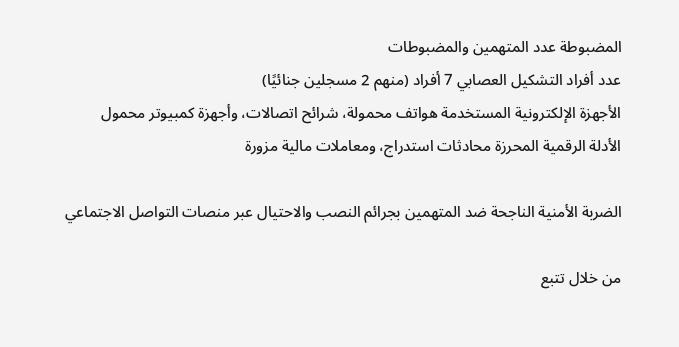المضبوطة عدد المتهمين والمضبوطات
عدد أفراد التشكيل العصابي 7 أفراد (منهم 2 مسجلين جنائيًا)
الأجهزة الإلكترونية المستخدمة هواتف محمولة، شرائح اتصالات، وأجهزة كمبيوتر محمول
الأدلة الرقمية المحرزة محادثات استدراج، ومعاملات مالية مزورة

الضربة الأمنية الناجحة ضد المتهمين بجرائم النصب والاحتيال عبر منصات التواصل الاجتماعي

من خلال تتبع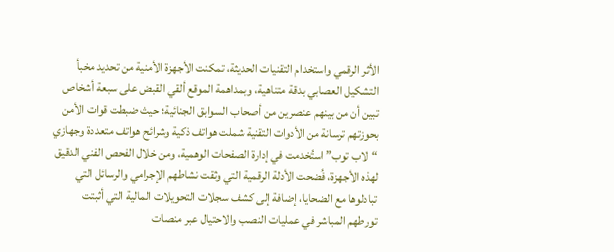الأثر الرقمي واستخدام التقنيات الحديثة، تمكنت الأجهزة الأمنية من تحديد مخبأ التشكيل العصابي بدقة متناهية، وبمداهمة الموقع ألقي القبض على سبعة أشخاص تبين أن من بينهم عنصرين من أصحاب السوابق الجنائية؛ حيث ضبطت قوات الأمن بحوزتهم ترسانة من الأدوات التقنية شملت هواتف ذكية وشرائح هواتف متعددة وجهازي “لاب توب” استُخدمت في إدارة الصفحات الوهمية، ومن خلال الفحص الفني الدقيق لهذه الأجهزة، فُضحت الأدلة الرقمية التي وثقت نشاطهم الإجرامي والرسائل التي تبادلوها مع الضحايا، إضافة إلى كشف سجلات التحويلات المالية التي أثبتت تورطهم المباشر في عمليات النصب والاحتيال عبر منصات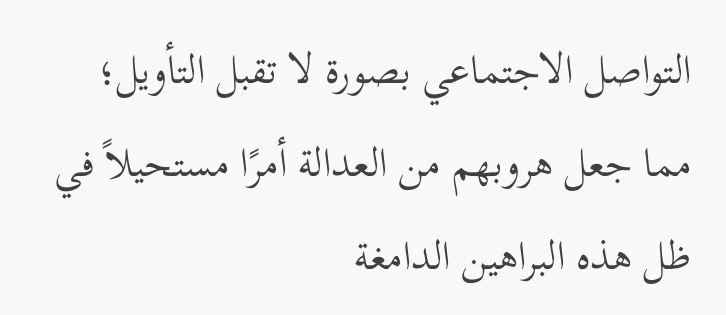التواصل الاجتماعي بصورة لا تقبل التأويل؛ مما جعل هروبهم من العدالة أمرًا مستحيلاً في ظل هذه البراهين الدامغة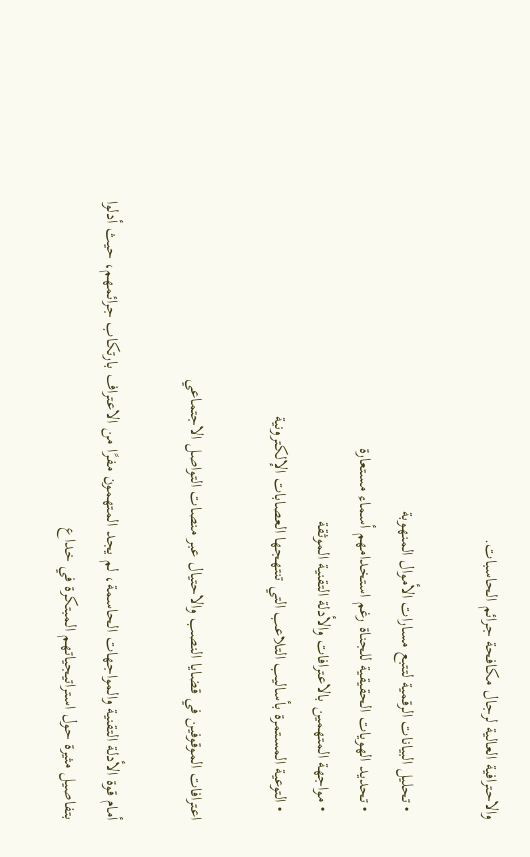والاحترافية العالية لرجال مكافحة جرائم الحاسبات.

  • تحليل البيانات الرقمية لتتبع مسارات الأموال المنهوبة
  • تحديد الهويات الحقيقية للجناة رغم استخدامهم أسماء مستعارة
  • مواجهة المتهمين بالاعترافات والأدلة التقنية الموثقة
  • التوعية المستمرة بأساليب التلاعب التي تنتهجها العصابات الإلكترونية

اعترافات الموقوفين في قضايا النصب والاحتيال عبر منصات التواصل الاجتماعي

أمام قوة الأدلة التقنية والمواجهات الحاسمة، لم يجد المتهمون مفرًا من الاعتراف بارتكاب جرائمهم، حيث أدلوا بتفاصيل مثيرة حول استراتيجياتهم المبتكرة في خداع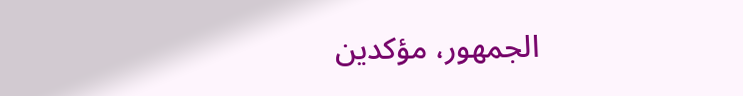الجمهور، مؤكدين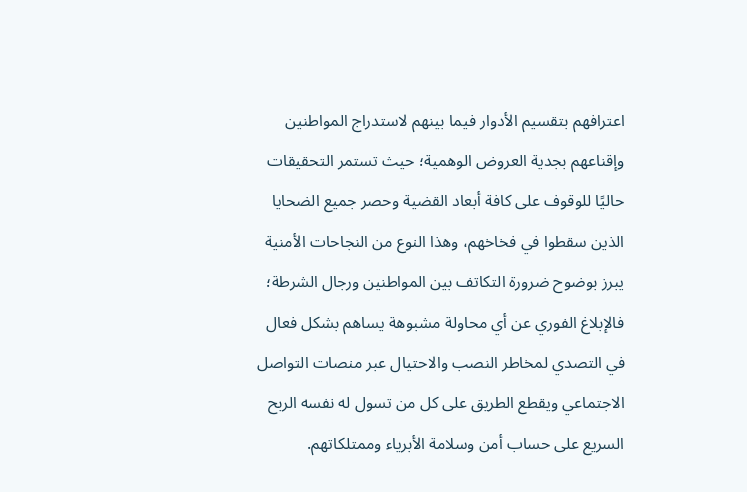اعترافهم بتقسيم الأدوار فيما بينهم لاستدراج المواطنين وإقناعهم بجدية العروض الوهمية؛ حيث تستمر التحقيقات حاليًا للوقوف على كافة أبعاد القضية وحصر جميع الضحايا الذين سقطوا في فخاخهم، وهذا النوع من النجاحات الأمنية يبرز بوضوح ضرورة التكاتف بين المواطنين ورجال الشرطة؛ فالإبلاغ الفوري عن أي محاولة مشبوهة يساهم بشكل فعال في التصدي لمخاطر النصب والاحتيال عبر منصات التواصل الاجتماعي ويقطع الطريق على كل من تسول له نفسه الربح السريع على حساب أمن وسلامة الأبرياء وممتلكاتهم.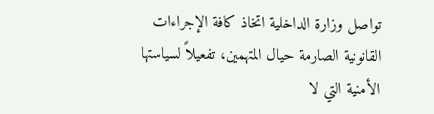تواصل وزارة الداخلية اتخاذ كافة الإجراءات القانونية الصارمة حيال المتهمين، تفعيلاً لسياستها الأمنية التي لا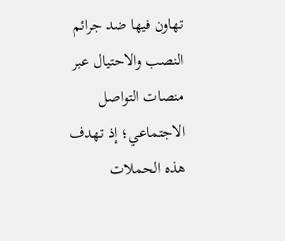تهاون فيها ضد جرائم النصب والاحتيال عبر منصات التواصل الاجتماعي؛ إذ تهدف هذه الحملات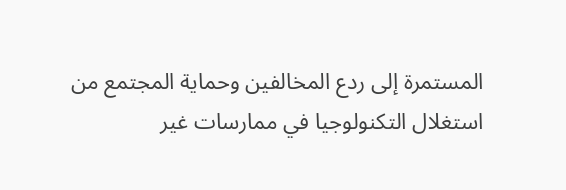المستمرة إلى ردع المخالفين وحماية المجتمع من استغلال التكنولوجيا في ممارسات غير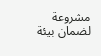مشروعة لضمان بيئة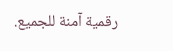رقمية آمنة للجميع.